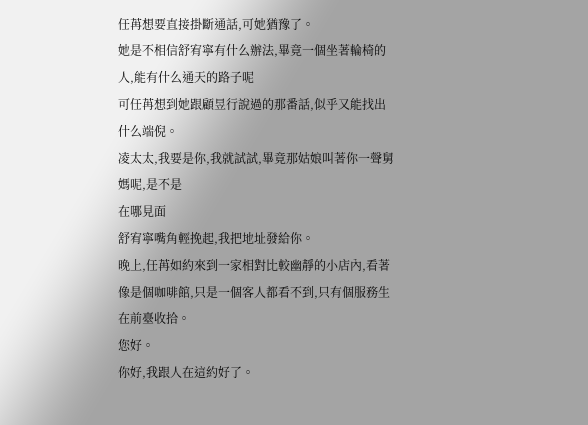任苒想要直接掛斷通話,可她猶豫了。
她是不相信舒宥寧有什么辦法,畢竟一個坐著輪椅的人,能有什么通天的路子呢
可任苒想到她跟顧昱行說過的那番話,似乎又能找出什么端倪。
凌太太,我要是你,我就試試,畢竟那姑娘叫著你一聲舅媽呢,是不是
在哪見面
舒宥寧嘴角輕挽起,我把地址發給你。
晚上,任苒如約來到一家相對比較幽靜的小店內,看著像是個咖啡館,只是一個客人都看不到,只有個服務生在前臺收拾。
您好。
你好,我跟人在這約好了。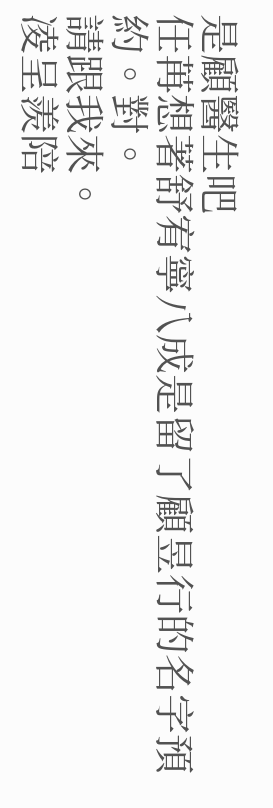是顧醫生吧
任苒想著舒宥寧八成是留了顧昱行的名字預約。對。
請跟我來。
凌呈羨陪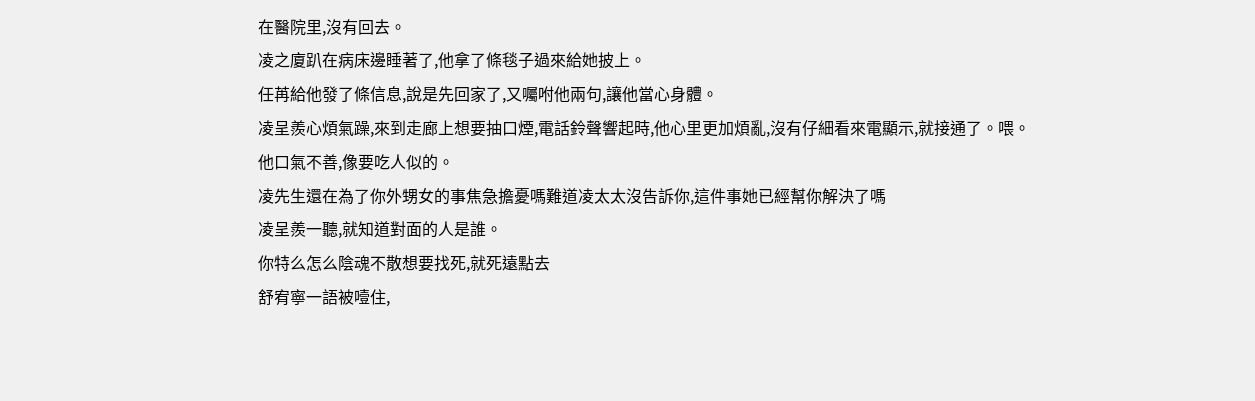在醫院里,沒有回去。
凌之廈趴在病床邊睡著了,他拿了條毯子過來給她披上。
任苒給他發了條信息,說是先回家了,又囑咐他兩句,讓他當心身體。
凌呈羨心煩氣躁,來到走廊上想要抽口煙,電話鈴聲響起時,他心里更加煩亂,沒有仔細看來電顯示,就接通了。喂。
他口氣不善,像要吃人似的。
凌先生還在為了你外甥女的事焦急擔憂嗎難道凌太太沒告訴你,這件事她已經幫你解決了嗎
凌呈羨一聽,就知道對面的人是誰。
你特么怎么陰魂不散想要找死,就死遠點去
舒宥寧一語被噎住,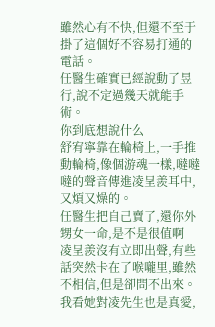雖然心有不快,但還不至于掛了這個好不容易打通的電話。
任醫生確實已經說動了昱行,說不定過幾天就能手術。
你到底想說什么
舒宥寧靠在輪椅上,一手推動輪椅,像個游魂一樣,噠噠噠的聲音傳進凌呈羨耳中,又煩又燥的。
任醫生把自己賣了,還你外甥女一命,是不是很值啊
凌呈羨沒有立即出聲,有些話突然卡在了喉嚨里,雖然不相信,但是卻問不出來。
我看她對凌先生也是真愛,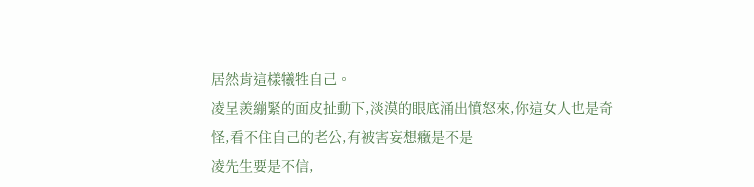居然肯這樣犧牲自己。
凌呈羨繃緊的面皮扯動下,淡漠的眼底涌出憤怒來,你這女人也是奇怪,看不住自己的老公,有被害妄想癥是不是
凌先生要是不信,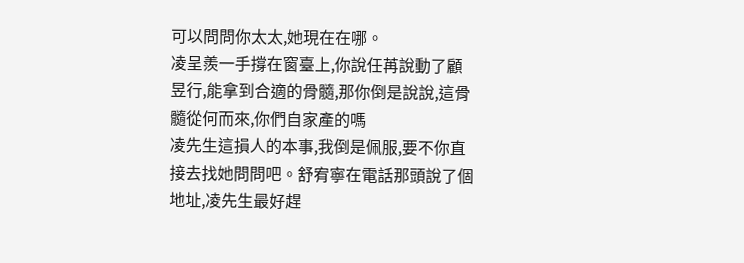可以問問你太太,她現在在哪。
凌呈羨一手撐在窗臺上,你說任苒說動了顧昱行,能拿到合適的骨髓,那你倒是說說,這骨髓從何而來,你們自家產的嗎
凌先生這損人的本事,我倒是佩服,要不你直接去找她問問吧。舒宥寧在電話那頭說了個地址,凌先生最好趕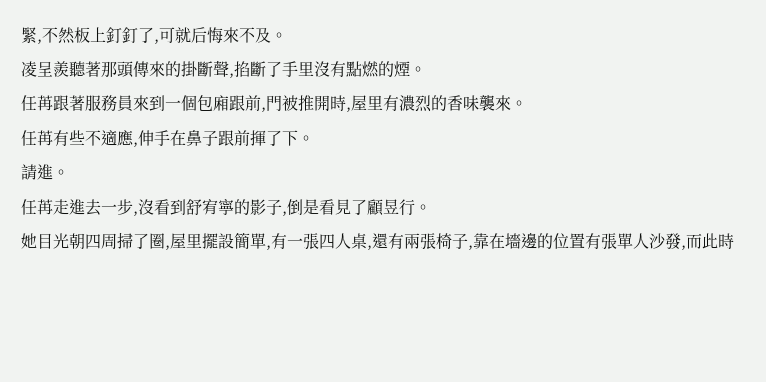緊,不然板上釘釘了,可就后悔來不及。
凌呈羨聽著那頭傳來的掛斷聲,掐斷了手里沒有點燃的煙。
任苒跟著服務員來到一個包廂跟前,門被推開時,屋里有濃烈的香味襲來。
任苒有些不適應,伸手在鼻子跟前揮了下。
請進。
任苒走進去一步,沒看到舒宥寧的影子,倒是看見了顧昱行。
她目光朝四周掃了圈,屋里擺設簡單,有一張四人桌,還有兩張椅子,靠在墻邊的位置有張單人沙發,而此時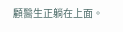顧醫生正躺在上面。